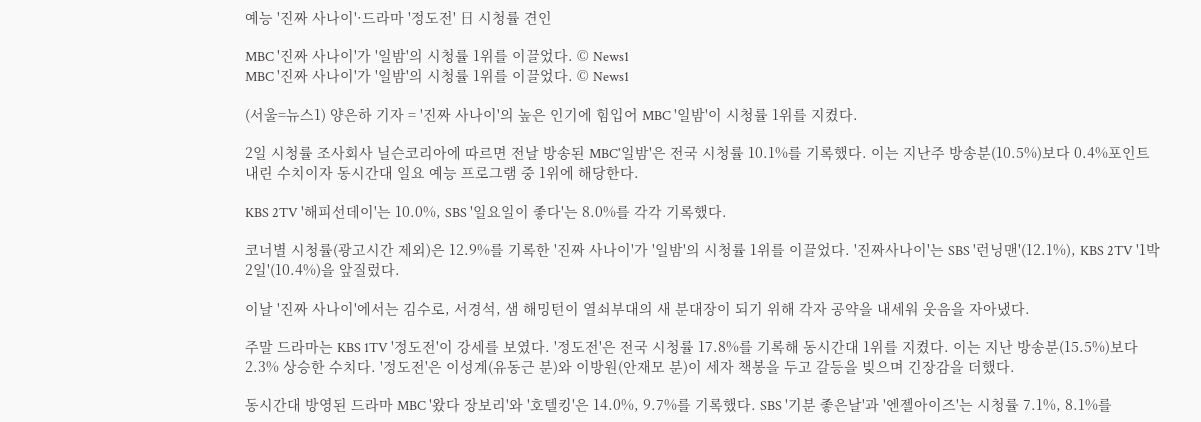예능 '진짜 사나이'·드라마 '정도전' 日 시청률 견인

MBC '진짜 사나이'가 '일밤'의 시청률 1위를 이끌었다. © News1
MBC '진짜 사나이'가 '일밤'의 시청률 1위를 이끌었다. © News1

(서울=뉴스1) 양은하 기자 = '진짜 사나이'의 높은 인기에 힘입어 MBC '일밤'이 시청률 1위를 지켰다.

2일 시청률 조사회사 닐슨코리아에 따르면 전날 방송된 MBC'일밤'은 전국 시청률 10.1%를 기록했다. 이는 지난주 방송분(10.5%)보다 0.4%포인트 내린 수치이자 동시간대 일요 예능 프로그램 중 1위에 해당한다.

KBS 2TV '해피선데이'는 10.0%, SBS '일요일이 좋다'는 8.0%를 각각 기록했다.

코너별 시청률(광고시간 제외)은 12.9%를 기록한 '진짜 사나이'가 '일밤'의 시청률 1위를 이끌었다. '진짜사나이'는 SBS '런닝맨'(12.1%), KBS 2TV '1박2일'(10.4%)을 앞질렀다.

이날 '진짜 사나이'에서는 김수로, 서경석, 샘 해밍턴이 열쇠부대의 새 분대장이 되기 위해 각자 공약을 내세워 웃음을 자아냈다.

주말 드라마는 KBS 1TV '정도전'이 강세를 보였다. '정도전'은 전국 시청률 17.8%를 기록해 동시간대 1위를 지켰다. 이는 지난 방송분(15.5%)보다 2.3% 상승한 수치다. '정도전'은 이성계(유동근 분)와 이방원(안재모 분)이 세자 책봉을 두고 갈등을 빚으며 긴장감을 더했다.

동시간대 방영된 드라마 MBC '왔다 장보리'와 '호텔킹'은 14.0%, 9.7%를 기록했다. SBS '기분 좋은날'과 '엔젤아이즈'는 시청률 7.1%, 8.1%를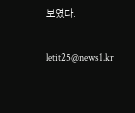보였다.

letit25@news1.kr